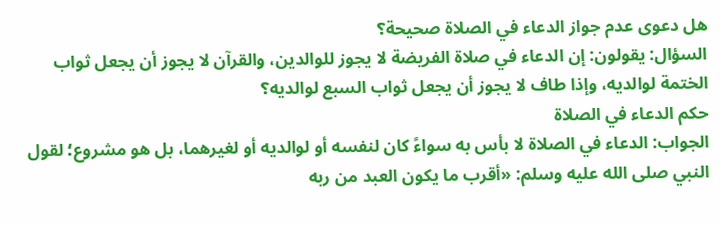هل دعوى عدم جواز الدعاء في الصلاة صحيحة؟
السؤال: يقولون: إن الدعاء في صلاة الفريضة لا يجوز للوالدين، والقرآن لا يجوز أن يجعل ثواب الختمة لوالديه، وإذا طاف لا يجوز أن يجعل ثواب السبع لوالديه؟
حكم الدعاء في الصلاة
الجواب: الدعاء في الصلاة لا بأس به سواءً كان لنفسه أو لوالديه أو لغيرهما، بل هو مشروع؛ لقول النبي صلى الله عليه وسلم: «أقرب ما يكون العبد من ربه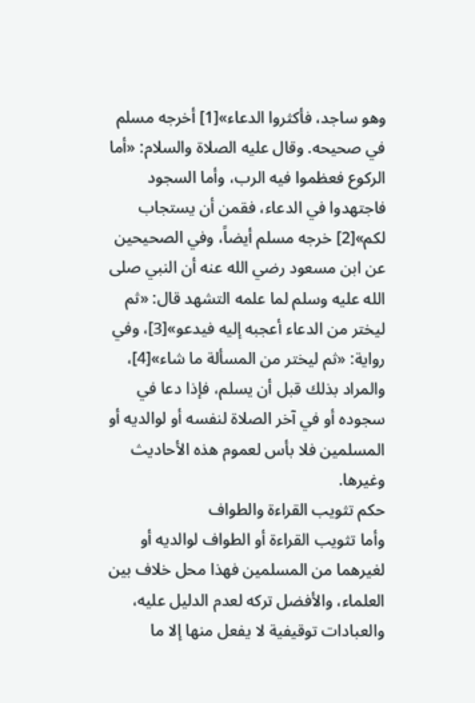وهو ساجد، فأكثروا الدعاء»[1] أخرجه مسلم في صحيحه. وقال عليه الصلاة والسلام: «أما الركوع فعظموا فيه الرب، وأما السجود فاجتهدوا في الدعاء، فقمن أن يستجاب لكم»[2] خرجه مسلم أيضاً، وفي الصحيحين عن ابن مسعود رضي الله عنه أن النبي صلى الله عليه وسلم لما علمه التشهد قال: «ثم ليختر من الدعاء أعجبه إليه فيدعو»[3]، وفي رواية: «ثم ليختر من المسألة ما شاء»[4]، والمراد بذلك قبل أن يسلم، فإذا دعا في سجوده أو في آخر الصلاة لنفسه أو لوالديه أو المسلمين فلا بأس لعموم هذه الأحاديث وغيرها.
حكم تثويب القراءة والطواف
وأما تثويب القراءة أو الطواف لوالديه أو لغيرهما من المسلمين فهذا محل خلاف بين العلماء، والأفضل تركه لعدم الدليل عليه، والعبادات توقيفية لا يفعل منها إلا ما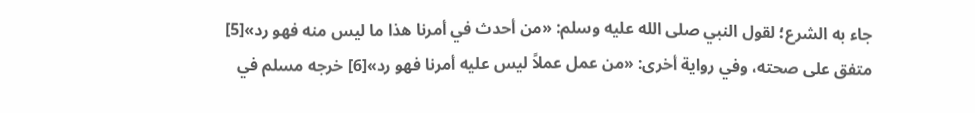جاء به الشرع؛ لقول النبي صلى الله عليه وسلم: «من أحدث في أمرنا هذا ما ليس منه فهو رد»[5] متفق على صحته، وفي رواية أخرى: «من عمل عملاً ليس عليه أمرنا فهو رد»[6] خرجه مسلم في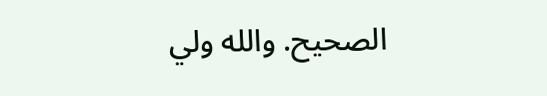الصحيح. والله ولي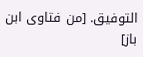التوفيق. [من فتاوى ابن باز]